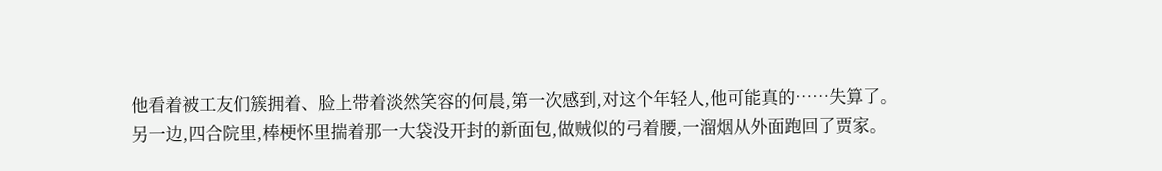他看着被工友们簇拥着、脸上带着淡然笑容的何晨,第一次感到,对这个年轻人,他可能真的……失算了。
另一边,四合院里,棒梗怀里揣着那一大袋没开封的新面包,做贼似的弓着腰,一溜烟从外面跑回了贾家。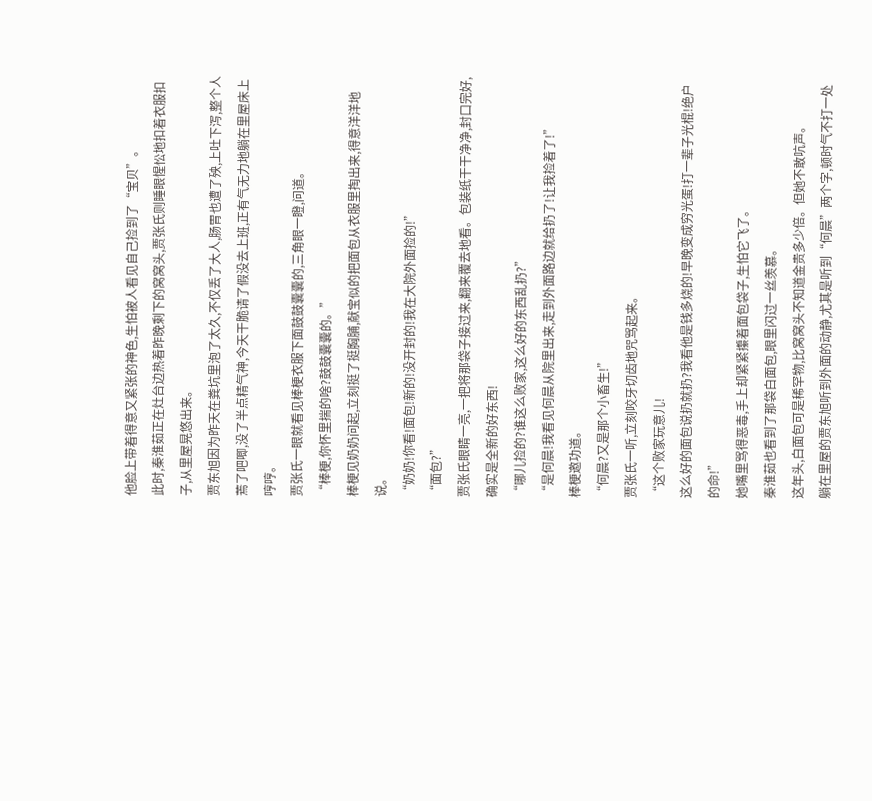他脸上带着得意又紧张的神色,生怕被人看见自己捡到了“宝贝”。
此时,秦淮茹正在灶台边热着昨晚剩下的窝窝头,贾张氏则睡眼惺忪地扣着衣服扣子,从里屋晃悠出来。
贾东旭因为昨天在粪坑里泡了太久,不仅丢了大人,肠胃也遭了殃,上吐下泻,整个人蔫了吧唧,没了半点精气神,今天干脆请了假没去上班,正有气无力地躺在里屋床上哼哼。
贾张氏一眼就看见棒梗衣服下面鼓鼓囊囊的,三角眼一瞪,问道。
“棒梗,你怀里揣的啥?鼓鼓囊囊的。”
棒梗见奶奶问起,立刻挺了挺胸脯,献宝似的把面包从衣服里掏出来,得意洋洋地说。
“奶奶!你看!面包!新的!没开封的!我在大院外面捡的!”
“面包?”
贾张氏眼睛一亮,一把将那袋子接过来,翻来覆去地看。包装纸干干净净,封口完好,确实是全新的好东西!
“哪儿捡的?谁这么败家,这么好的东西乱扔?”
“是何晨!我看见何晨从院里出来,走到外面路边就给扔了!让我捡着了!”
棒梗邀功道。
“何晨?又是那个小畜生!”
贾张氏一听,立刻咬牙切齿地咒骂起来。
“这个败家玩意儿!
这么好的面包说扔就扔?我看他是钱多烧的!早晚变成穷光蛋!打一辈子光棍!绝户的命!”
她嘴里骂得恶毒,手上却紧紧攥着面包袋子,生怕它飞了。
秦淮茹也看到了那袋白面包,眼里闪过一丝羡慕。
这年头,白面包可是稀罕物,比窝窝头不知道金贵多少倍。但她不敢吭声。
躺在里屋的贾东旭听到外面的动静,尤其是听到“何晨”两个字,顿时气不打一处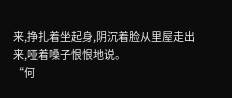来,挣扎着坐起身,阴沉着脸从里屋走出来,哑着嗓子恨恨地说。
“何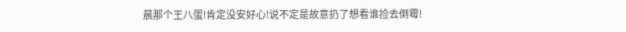晨那个王八蛋!肯定没安好心!说不定是故意扔了想看谁捡去倒霉!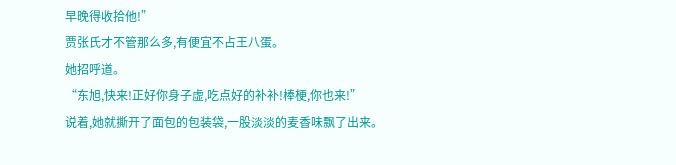早晚得收拾他!”
贾张氏才不管那么多,有便宜不占王八蛋。
她招呼道。
“东旭,快来!正好你身子虚,吃点好的补补!棒梗,你也来!”
说着,她就撕开了面包的包装袋,一股淡淡的麦香味飘了出来。